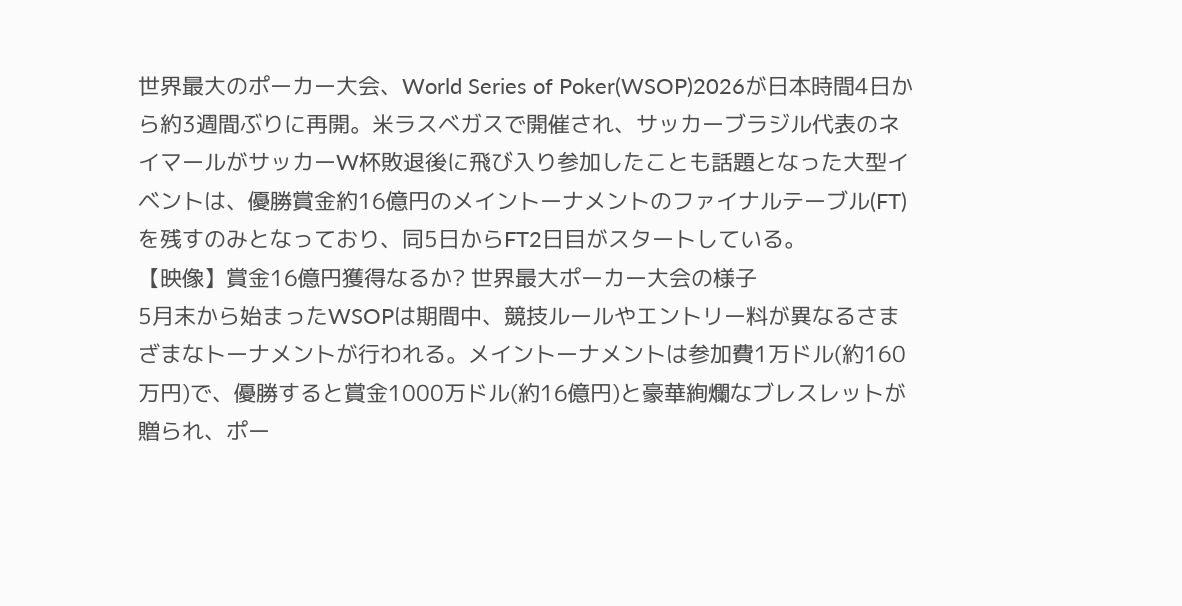世界最大のポーカー大会、World Series of Poker(WSOP)2026が日本時間4日から約3週間ぶりに再開。米ラスベガスで開催され、サッカーブラジル代表のネイマールがサッカーW杯敗退後に飛び入り参加したことも話題となった大型イベントは、優勝賞金約16億円のメイントーナメントのファイナルテーブル(FT)を残すのみとなっており、同5日からFT2日目がスタートしている。
【映像】賞金16億円獲得なるか? 世界最大ポーカー大会の様子
5月末から始まったWSOPは期間中、競技ルールやエントリー料が異なるさまざまなトーナメントが行われる。メイントーナメントは参加費1万ドル(約160万円)で、優勝すると賞金1000万ドル(約16億円)と豪華絢爛なブレスレットが贈られ、ポー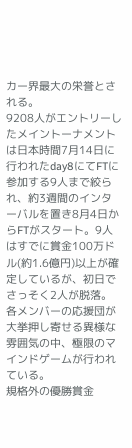カー界最大の栄誉とされる。
9208人がエントリーしたメイントーナメントは日本時間7月14日に行われたday8にてFTに参加する9人まで絞られ、約3週間のインターバルを置き8月4日からFTがスタート。9人はすでに賞金100万ドル(約1.6億円)以上が確定しているが、初日でさっそく2人が脱落。各メンバーの応援団が大挙押し寄せる異様な雰囲気の中、極限のマインドゲームが行われている。
規格外の優勝賞金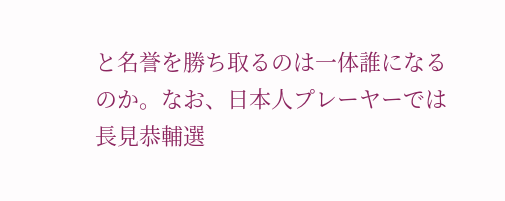と名誉を勝ち取るのは一体誰になるのか。なお、日本人プレーヤーでは長見恭輔選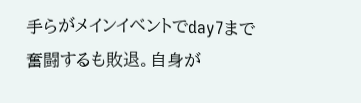手らがメインイベントでday7まで奮闘するも敗退。自身が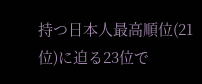持つ日本人最高順位(21位)に迫る23位で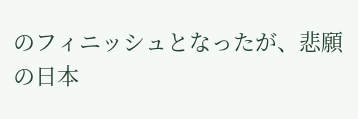のフィニッシュとなったが、悲願の日本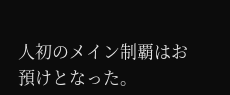人初のメイン制覇はお預けとなった。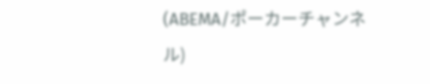(ABEMA/ポーカーチャンネル)